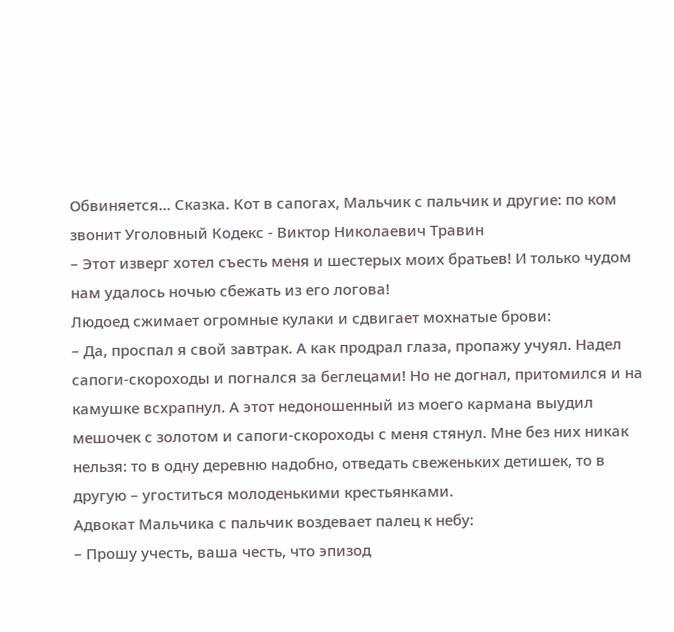Обвиняется… Сказка. Кот в сапогах, Мальчик с пальчик и другие: по ком звонит Уголовный Кодекс - Виктор Николаевич Травин
– Этот изверг хотел съесть меня и шестерых моих братьев! И только чудом нам удалось ночью сбежать из его логова!
Людоед сжимает огромные кулаки и сдвигает мохнатые брови:
– Да, проспал я свой завтрак. А как продрал глаза, пропажу учуял. Надел сапоги-скороходы и погнался за беглецами! Но не догнал, притомился и на камушке всхрапнул. А этот недоношенный из моего кармана выудил мешочек с золотом и сапоги-скороходы с меня стянул. Мне без них никак нельзя: то в одну деревню надобно, отведать свеженьких детишек, то в другую – угоститься молоденькими крестьянками.
Адвокат Мальчика с пальчик воздевает палец к небу:
– Прошу учесть, ваша честь, что эпизод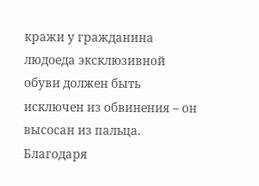кражи у гражданина людоеда эксклюзивной обуви должен быть исключен из обвинения – он высосан из пальца. Благодаря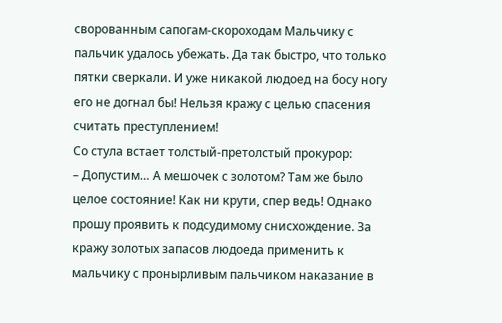сворованным сапогам-скороходам Мальчику с пальчик удалось убежать. Да так быстро, что только пятки сверкали. И уже никакой людоед на босу ногу его не догнал бы! Нельзя кражу с целью спасения считать преступлением!
Со стула встает толстый-претолстый прокурор:
– Допустим… А мешочек с золотом? Там же было целое состояние! Как ни крути, спер ведь! Однако прошу проявить к подсудимому снисхождение. За кражу золотых запасов людоеда применить к мальчику с пронырливым пальчиком наказание в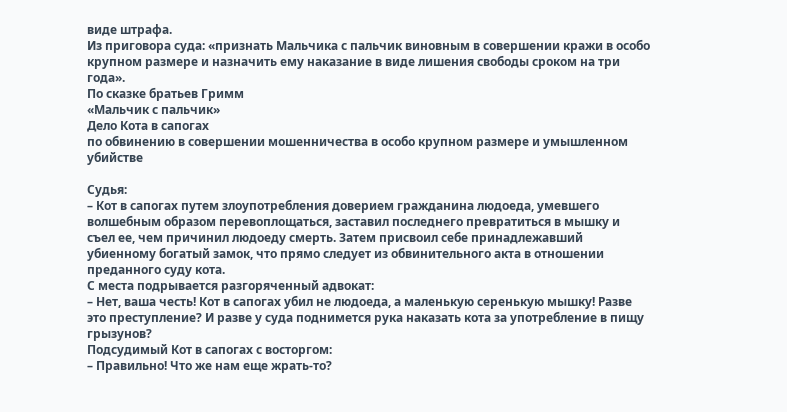виде штрафа.
Из приговора суда: «признать Мальчика с пальчик виновным в совершении кражи в особо крупном размере и назначить ему наказание в виде лишения свободы сроком на три года».
По сказке братьев Гримм
«Мальчик с пальчик»
Дело Кота в сапогах
по обвинению в совершении мошенничества в особо крупном размере и умышленном убийстве

Судья:
– Кот в сапогах путем злоупотребления доверием гражданина людоеда, умевшего волшебным образом перевоплощаться, заставил последнего превратиться в мышку и съел ее, чем причинил людоеду смерть. Затем присвоил себе принадлежавший убиенному богатый замок, что прямо следует из обвинительного акта в отношении преданного суду кота.
С места подрывается разгоряченный адвокат:
– Нет, ваша честь! Кот в сапогах убил не людоеда, а маленькую серенькую мышку! Разве это преступление? И разве у суда поднимется рука наказать кота за употребление в пищу грызунов?
Подсудимый Кот в сапогах с восторгом:
– Правильно! Что же нам еще жрать-то?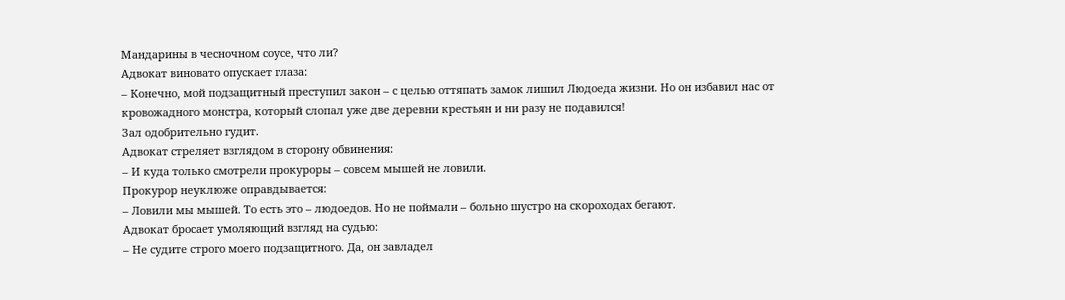Мандарины в чесночном соусе, что ли?
Адвокат виновато опускает глаза:
– Конечно, мой подзащитный преступил закон – с целью оттяпать замок лишил Людоеда жизни. Но он избавил нас от кровожадного монстра, который слопал уже две деревни крестьян и ни разу не подавился!
Зал одобрительно гудит.
Адвокат стреляет взглядом в сторону обвинения:
– И куда только смотрели прокуроры – совсем мышей не ловили.
Прокурор неуклюже оправдывается:
– Ловили мы мышей. То есть это – людоедов. Но не поймали – больно шустро на скороходах бегают.
Адвокат бросает умоляющий взгляд на судью:
– Не судите строго моего подзащитного. Да, он завладел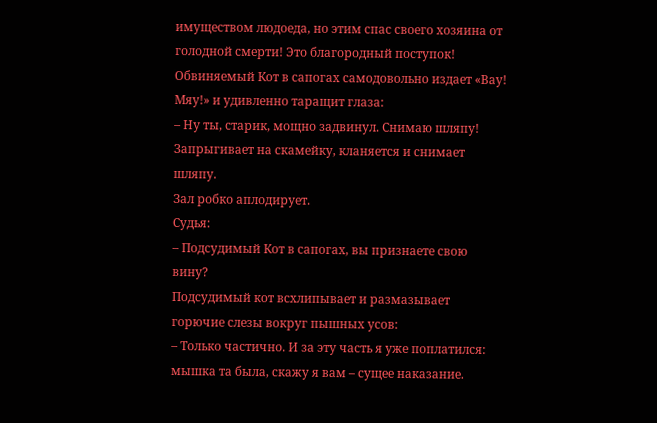имуществом людоеда, но этим спас своего хозяина от голодной смерти! Это благородный поступок!
Обвиняемый Кот в сапогах самодовольно издает «Вау! Мяу!» и удивленно таращит глаза:
– Ну ты, старик, мощно задвинул. Снимаю шляпу!
Запрыгивает на скамейку, кланяется и снимает шляпу.
Зал робко аплодирует.
Судья:
– Подсудимый Кот в сапогах, вы признаете свою вину?
Подсудимый кот всхлипывает и размазывает горючие слезы вокруг пышных усов:
– Только частично. И за эту часть я уже поплатился: мышка та была, скажу я вам – сущее наказание.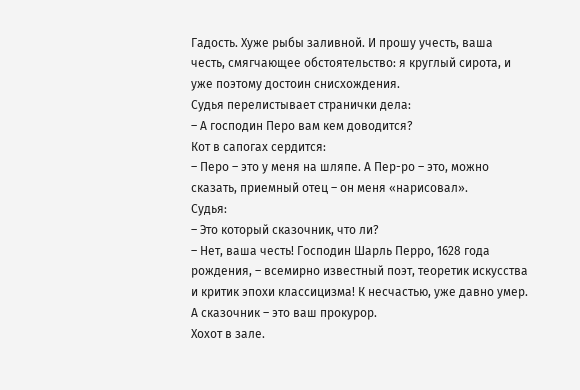Гадость. Хуже рыбы заливной. И прошу учесть, ваша честь, смягчающее обстоятельство: я круглый сирота, и уже поэтому достоин снисхождения.
Судья перелистывает странички дела:
– А господин Перо вам кем доводится?
Кот в сапогах сердится:
– Перо – это у меня на шляпе. А Пер-ро – это, можно сказать, приемный отец – он меня «нарисовал».
Судья:
– Это который сказочник, что ли?
– Нет, ваша честь! Господин Шарль Перро, 1628 года рождения, – всемирно известный поэт, теоретик искусства и критик эпохи классицизма! К несчастью, уже давно умер. А сказочник – это ваш прокурор.
Хохот в зале.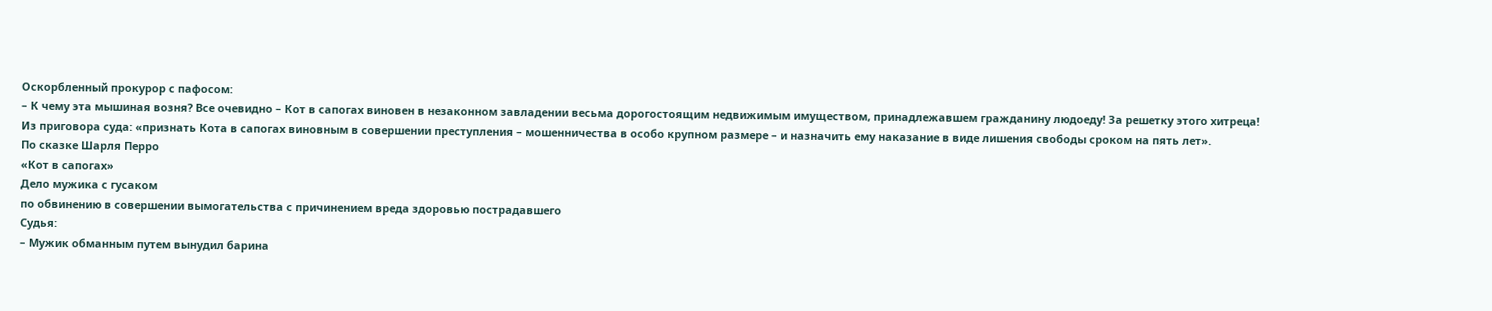Оскорбленный прокурор с пафосом:
– К чему эта мышиная возня? Все очевидно – Кот в сапогах виновен в незаконном завладении весьма дорогостоящим недвижимым имуществом, принадлежавшем гражданину людоеду! За решетку этого хитреца!
Из приговора суда: «признать Кота в сапогах виновным в совершении преступления – мошенничества в особо крупном размере – и назначить ему наказание в виде лишения свободы сроком на пять лет».
По сказке Шарля Перро
«Кот в сапогах»
Дело мужика с гусаком
по обвинению в совершении вымогательства с причинением вреда здоровью пострадавшего
Судья:
– Мужик обманным путем вынудил барина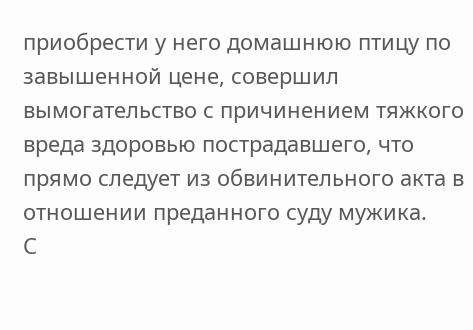приобрести у него домашнюю птицу по завышенной цене, совершил вымогательство с причинением тяжкого вреда здоровью пострадавшего, что прямо следует из обвинительного акта в отношении преданного суду мужика.
С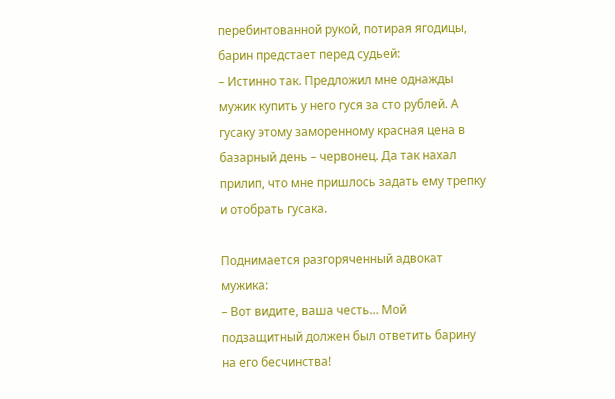перебинтованной рукой, потирая ягодицы, барин предстает перед судьей:
– Истинно так. Предложил мне однажды мужик купить у него гуся за сто рублей. А гусаку этому заморенному красная цена в базарный день – червонец. Да так нахал прилип, что мне пришлось задать ему трепку и отобрать гусака.

Поднимается разгоряченный адвокат мужика:
– Вот видите, ваша честь… Мой подзащитный должен был ответить барину на его бесчинства!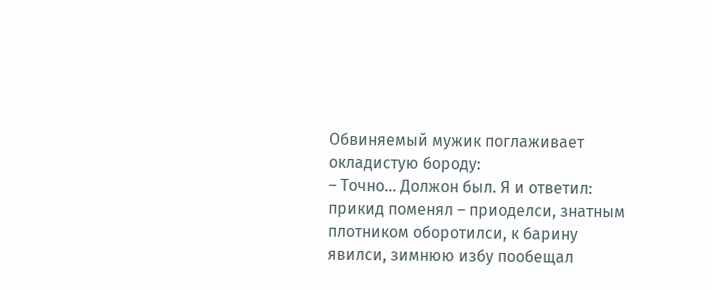Обвиняемый мужик поглаживает окладистую бороду:
– Точно… Должон был. Я и ответил: прикид поменял – приоделси, знатным плотником оборотилси, к барину явилси, зимнюю избу пообещал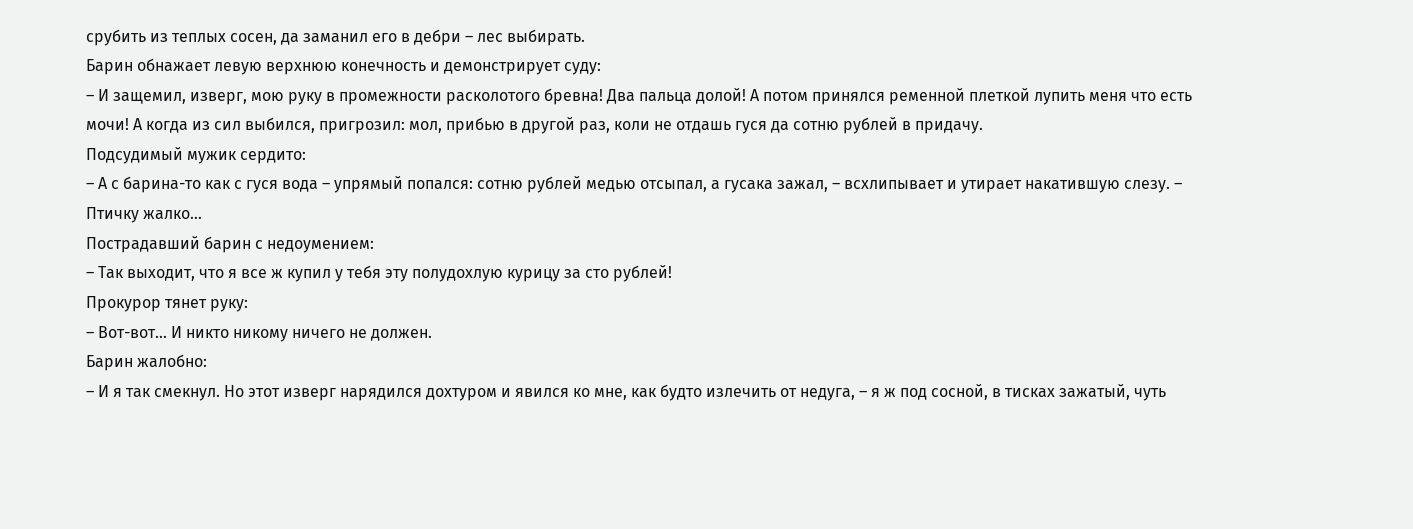срубить из теплых сосен, да заманил его в дебри – лес выбирать.
Барин обнажает левую верхнюю конечность и демонстрирует суду:
– И защемил, изверг, мою руку в промежности расколотого бревна! Два пальца долой! А потом принялся ременной плеткой лупить меня что есть мочи! А когда из сил выбился, пригрозил: мол, прибью в другой раз, коли не отдашь гуся да сотню рублей в придачу.
Подсудимый мужик сердито:
– А с барина-то как с гуся вода – упрямый попался: сотню рублей медью отсыпал, а гусака зажал, – всхлипывает и утирает накатившую слезу. – Птичку жалко…
Пострадавший барин с недоумением:
– Так выходит, что я все ж купил у тебя эту полудохлую курицу за сто рублей!
Прокурор тянет руку:
– Вот-вот… И никто никому ничего не должен.
Барин жалобно:
– И я так смекнул. Но этот изверг нарядился дохтуром и явился ко мне, как будто излечить от недуга, – я ж под сосной, в тисках зажатый, чуть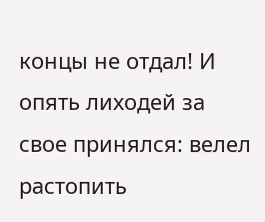концы не отдал! И опять лиходей за свое принялся: велел растопить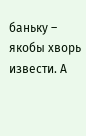баньку – якобы хворь извести. А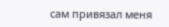сам привязал меня